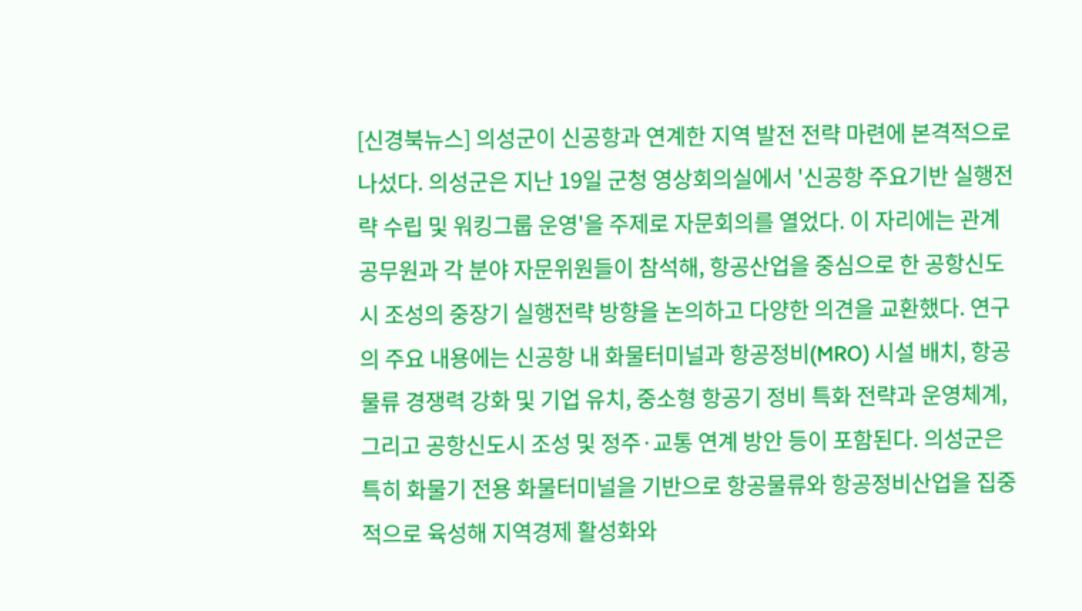[신경북뉴스] 의성군이 신공항과 연계한 지역 발전 전략 마련에 본격적으로 나섰다. 의성군은 지난 19일 군청 영상회의실에서 '신공항 주요기반 실행전략 수립 및 워킹그룹 운영'을 주제로 자문회의를 열었다. 이 자리에는 관계 공무원과 각 분야 자문위원들이 참석해, 항공산업을 중심으로 한 공항신도시 조성의 중장기 실행전략 방향을 논의하고 다양한 의견을 교환했다. 연구의 주요 내용에는 신공항 내 화물터미널과 항공정비(MRO) 시설 배치, 항공물류 경쟁력 강화 및 기업 유치, 중소형 항공기 정비 특화 전략과 운영체계, 그리고 공항신도시 조성 및 정주·교통 연계 방안 등이 포함된다. 의성군은 특히 화물기 전용 화물터미널을 기반으로 항공물류와 항공정비산업을 집중적으로 육성해 지역경제 활성화와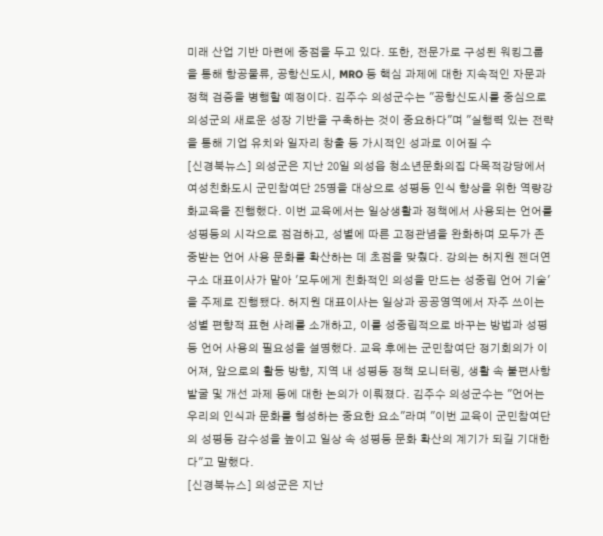미래 산업 기반 마련에 중점을 두고 있다. 또한, 전문가로 구성된 워킹그룹을 통해 항공물류, 공항신도시, MRO 등 핵심 과제에 대한 지속적인 자문과 정책 검증을 병행할 예정이다. 김주수 의성군수는 "공항신도시를 중심으로 의성군의 새로운 성장 기반을 구축하는 것이 중요하다"며 "실행력 있는 전략을 통해 기업 유치와 일자리 창출 등 가시적인 성과로 이어질 수
[신경북뉴스] 의성군은 지난 20일 의성읍 청소년문화의집 다목적강당에서 여성친화도시 군민참여단 25명을 대상으로 성평등 인식 향상을 위한 역량강화교육을 진행했다. 이번 교육에서는 일상생활과 정책에서 사용되는 언어를 성평등의 시각으로 점검하고, 성별에 따른 고정관념을 완화하며 모두가 존중받는 언어 사용 문화를 확산하는 데 초점을 맞췄다. 강의는 허지원 젠더연구소 대표이사가 맡아 '모두에게 친화적인 의성을 만드는 성중립 언어 기술'을 주제로 진행됐다. 허지원 대표이사는 일상과 공공영역에서 자주 쓰이는 성별 편향적 표현 사례를 소개하고, 이를 성중립적으로 바꾸는 방법과 성평등 언어 사용의 필요성을 설명했다. 교육 후에는 군민참여단 정기회의가 이어져, 앞으로의 활동 방향, 지역 내 성평등 정책 모니터링, 생활 속 불편사항 발굴 및 개선 과제 등에 대한 논의가 이뤄졌다. 김주수 의성군수는 "언어는 우리의 인식과 문화를 형성하는 중요한 요소"라며 "이번 교육이 군민참여단의 성평등 감수성을 높이고 일상 속 성평등 문화 확산의 계기가 되길 기대한다"고 말했다.
[신경북뉴스] 의성군은 지난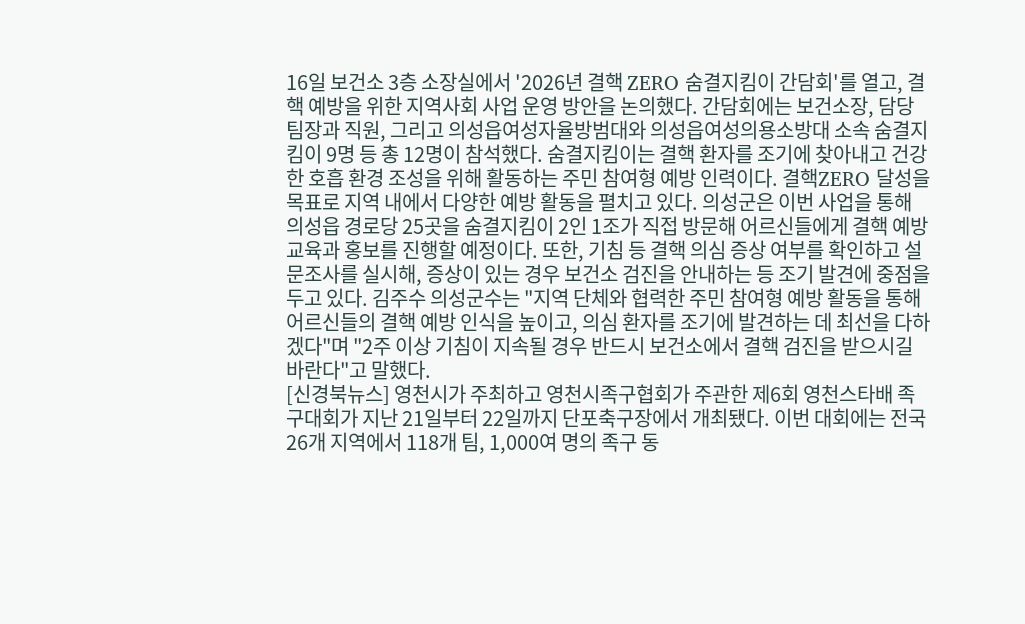16일 보건소 3층 소장실에서 '2026년 결핵 ZERO 숨결지킴이 간담회'를 열고, 결핵 예방을 위한 지역사회 사업 운영 방안을 논의했다. 간담회에는 보건소장, 담당 팀장과 직원, 그리고 의성읍여성자율방범대와 의성읍여성의용소방대 소속 숨결지킴이 9명 등 총 12명이 참석했다. 숨결지킴이는 결핵 환자를 조기에 찾아내고 건강한 호흡 환경 조성을 위해 활동하는 주민 참여형 예방 인력이다. 결핵ZERO 달성을 목표로 지역 내에서 다양한 예방 활동을 펼치고 있다. 의성군은 이번 사업을 통해 의성읍 경로당 25곳을 숨결지킴이 2인 1조가 직접 방문해 어르신들에게 결핵 예방 교육과 홍보를 진행할 예정이다. 또한, 기침 등 결핵 의심 증상 여부를 확인하고 설문조사를 실시해, 증상이 있는 경우 보건소 검진을 안내하는 등 조기 발견에 중점을 두고 있다. 김주수 의성군수는 "지역 단체와 협력한 주민 참여형 예방 활동을 통해 어르신들의 결핵 예방 인식을 높이고, 의심 환자를 조기에 발견하는 데 최선을 다하겠다"며 "2주 이상 기침이 지속될 경우 반드시 보건소에서 결핵 검진을 받으시길 바란다"고 말했다.
[신경북뉴스] 영천시가 주최하고 영천시족구협회가 주관한 제6회 영천스타배 족구대회가 지난 21일부터 22일까지 단포축구장에서 개최됐다. 이번 대회에는 전국 26개 지역에서 118개 팀, 1,000여 명의 족구 동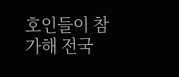호인들이 참가해 전국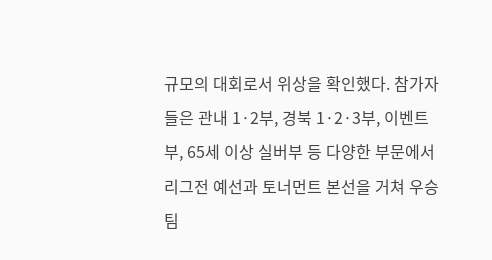규모의 대회로서 위상을 확인했다. 참가자들은 관내 1·2부, 경북 1·2·3부, 이벤트부, 65세 이상 실버부 등 다양한 부문에서 리그전 예선과 토너먼트 본선을 거쳐 우승팀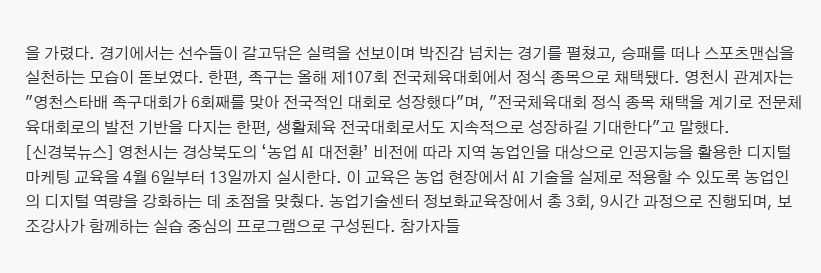을 가렸다. 경기에서는 선수들이 갈고닦은 실력을 선보이며 박진감 넘치는 경기를 펼쳤고, 승패를 떠나 스포츠맨십을 실천하는 모습이 돋보였다. 한편, 족구는 올해 제107회 전국체육대회에서 정식 종목으로 채택됐다. 영천시 관계자는 "영천스타배 족구대회가 6회째를 맞아 전국적인 대회로 성장했다"며, "전국체육대회 정식 종목 채택을 계기로 전문체육대회로의 발전 기반을 다지는 한편, 생활체육 전국대회로서도 지속적으로 성장하길 기대한다"고 말했다.
[신경북뉴스] 영천시는 경상북도의 ‘농업 AI 대전환’ 비전에 따라 지역 농업인을 대상으로 인공지능을 활용한 디지털 마케팅 교육을 4월 6일부터 13일까지 실시한다. 이 교육은 농업 현장에서 AI 기술을 실제로 적용할 수 있도록 농업인의 디지털 역량을 강화하는 데 초점을 맞췄다. 농업기술센터 정보화교육장에서 총 3회, 9시간 과정으로 진행되며, 보조강사가 함께하는 실습 중심의 프로그램으로 구성된다. 참가자들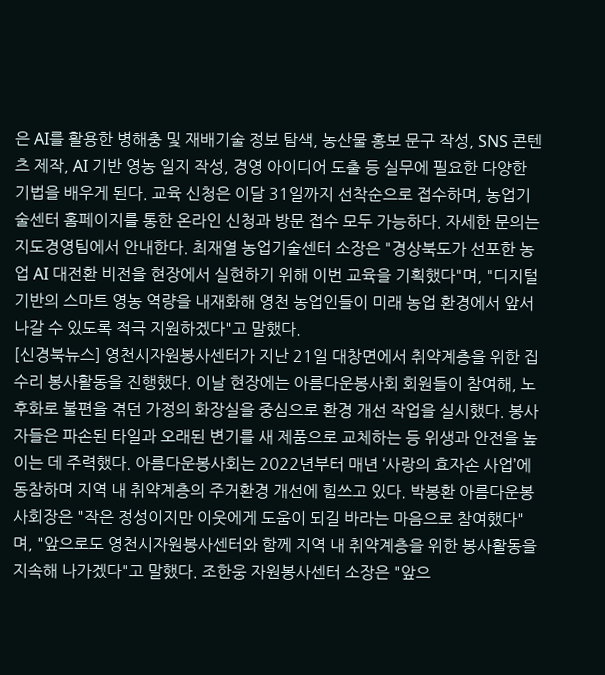은 AI를 활용한 병해충 및 재배기술 정보 탐색, 농산물 홍보 문구 작성, SNS 콘텐츠 제작, AI 기반 영농 일지 작성, 경영 아이디어 도출 등 실무에 필요한 다양한 기법을 배우게 된다. 교육 신청은 이달 31일까지 선착순으로 접수하며, 농업기술센터 홈페이지를 통한 온라인 신청과 방문 접수 모두 가능하다. 자세한 문의는 지도경영팀에서 안내한다. 최재열 농업기술센터 소장은 "경상북도가 선포한 농업 AI 대전환 비전을 현장에서 실현하기 위해 이번 교육을 기획했다"며, "디지털 기반의 스마트 영농 역량을 내재화해 영천 농업인들이 미래 농업 환경에서 앞서나갈 수 있도록 적극 지원하겠다"고 말했다.
[신경북뉴스] 영천시자원봉사센터가 지난 21일 대창면에서 취약계층을 위한 집수리 봉사활동을 진행했다. 이날 현장에는 아름다운봉사회 회원들이 참여해, 노후화로 불편을 겪던 가정의 화장실을 중심으로 환경 개선 작업을 실시했다. 봉사자들은 파손된 타일과 오래된 변기를 새 제품으로 교체하는 등 위생과 안전을 높이는 데 주력했다. 아름다운봉사회는 2022년부터 매년 ‘사랑의 효자손 사업’에 동참하며 지역 내 취약계층의 주거환경 개선에 힘쓰고 있다. 박봉환 아름다운봉사회장은 "작은 정성이지만 이웃에게 도움이 되길 바라는 마음으로 참여했다"며, "앞으로도 영천시자원봉사센터와 함께 지역 내 취약계층을 위한 봉사활동을 지속해 나가겠다"고 말했다. 조한웅 자원봉사센터 소장은 "앞으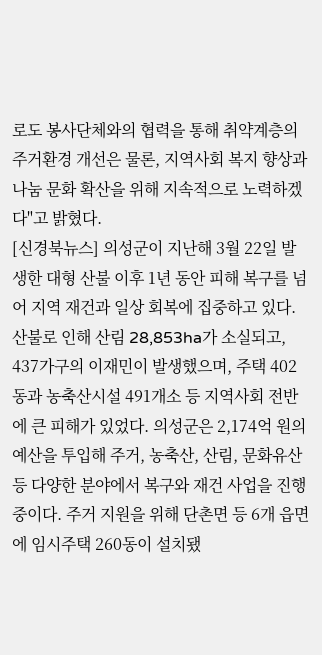로도 봉사단체와의 협력을 통해 취약계층의 주거환경 개선은 물론, 지역사회 복지 향상과 나눔 문화 확산을 위해 지속적으로 노력하겠다"고 밝혔다.
[신경북뉴스] 의성군이 지난해 3월 22일 발생한 대형 산불 이후 1년 동안 피해 복구를 넘어 지역 재건과 일상 회복에 집중하고 있다. 산불로 인해 산림 28,853ha가 소실되고, 437가구의 이재민이 발생했으며, 주택 402동과 농축산시설 491개소 등 지역사회 전반에 큰 피해가 있었다. 의성군은 2,174억 원의 예산을 투입해 주거, 농축산, 산림, 문화유산 등 다양한 분야에서 복구와 재건 사업을 진행 중이다. 주거 지원을 위해 단촌면 등 6개 읍면에 임시주택 260동이 설치됐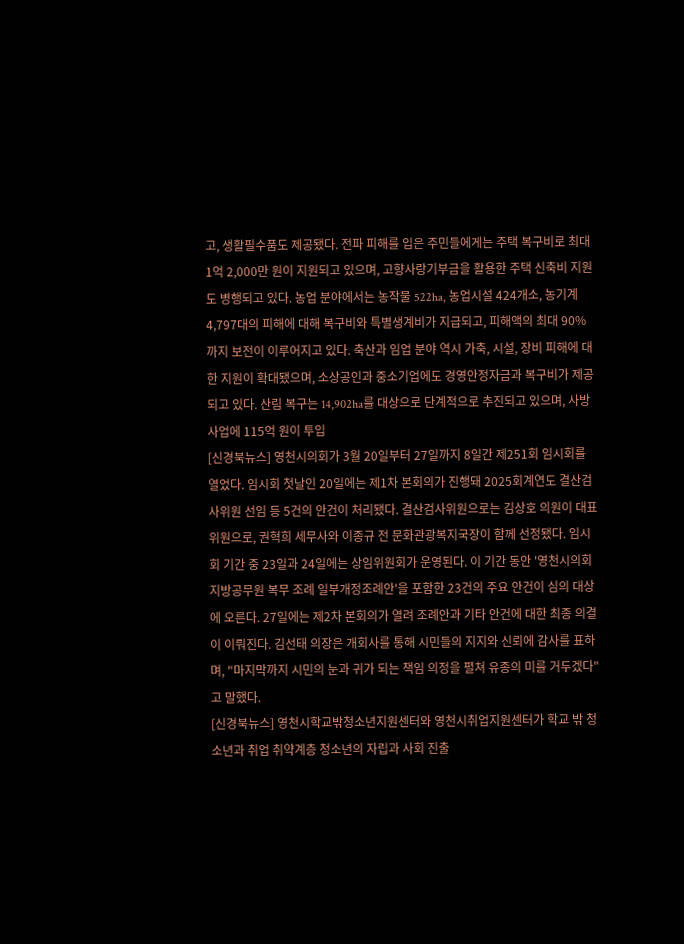고, 생활필수품도 제공됐다. 전파 피해를 입은 주민들에게는 주택 복구비로 최대 1억 2,000만 원이 지원되고 있으며, 고향사랑기부금을 활용한 주택 신축비 지원도 병행되고 있다. 농업 분야에서는 농작물 522ha, 농업시설 424개소, 농기계 4,797대의 피해에 대해 복구비와 특별생계비가 지급되고, 피해액의 최대 90%까지 보전이 이루어지고 있다. 축산과 임업 분야 역시 가축, 시설, 장비 피해에 대한 지원이 확대됐으며, 소상공인과 중소기업에도 경영안정자금과 복구비가 제공되고 있다. 산림 복구는 14,902ha를 대상으로 단계적으로 추진되고 있으며, 사방사업에 115억 원이 투입
[신경북뉴스] 영천시의회가 3월 20일부터 27일까지 8일간 제251회 임시회를 열었다. 임시회 첫날인 20일에는 제1차 본회의가 진행돼 2025회계연도 결산검사위원 선임 등 5건의 안건이 처리됐다. 결산검사위원으로는 김상호 의원이 대표위원으로, 권혁희 세무사와 이종규 전 문화관광복지국장이 함께 선정됐다. 임시회 기간 중 23일과 24일에는 상임위원회가 운영된다. 이 기간 동안 '영천시의회 지방공무원 복무 조례 일부개정조례안'을 포함한 23건의 주요 안건이 심의 대상에 오른다. 27일에는 제2차 본회의가 열려 조례안과 기타 안건에 대한 최종 의결이 이뤄진다. 김선태 의장은 개회사를 통해 시민들의 지지와 신뢰에 감사를 표하며, "마지막까지 시민의 눈과 귀가 되는 책임 의정을 펼쳐 유종의 미를 거두겠다"고 말했다.
[신경북뉴스] 영천시학교밖청소년지원센터와 영천시취업지원센터가 학교 밖 청소년과 취업 취약계층 청소년의 자립과 사회 진출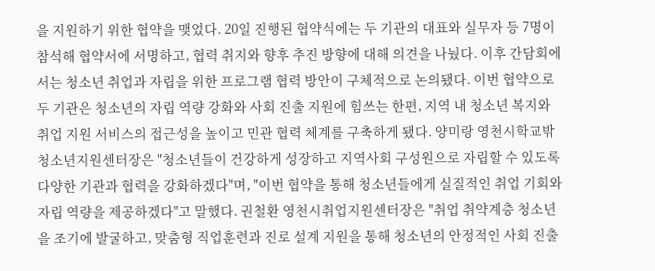을 지원하기 위한 협약을 맺었다. 20일 진행된 협약식에는 두 기관의 대표와 실무자 등 7명이 참석해 협약서에 서명하고, 협력 취지와 향후 추진 방향에 대해 의견을 나눴다. 이후 간담회에서는 청소년 취업과 자립을 위한 프로그램 협력 방안이 구체적으로 논의됐다. 이번 협약으로 두 기관은 청소년의 자립 역량 강화와 사회 진출 지원에 힘쓰는 한편, 지역 내 청소년 복지와 취업 지원 서비스의 접근성을 높이고 민관 협력 체계를 구축하게 됐다. 양미랑 영천시학교밖청소년지원센터장은 "청소년들이 건강하게 성장하고 지역사회 구성원으로 자립할 수 있도록 다양한 기관과 협력을 강화하겠다"며, "이번 협약을 통해 청소년들에게 실질적인 취업 기회와 자립 역량을 제공하겠다"고 말했다. 권철환 영천시취업지원센터장은 "취업 취약계층 청소년을 조기에 발굴하고, 맞춤형 직업훈련과 진로 설계 지원을 통해 청소년의 안정적인 사회 진출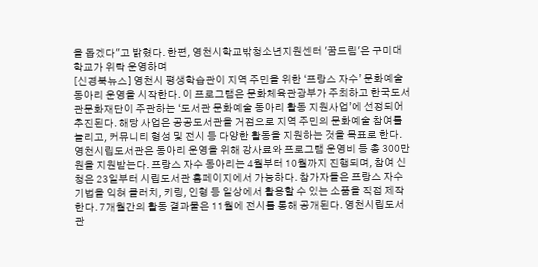을 돕겠다"고 밝혔다. 한편, 영천시학교밖청소년지원센터 '꿈드림'은 구미대학교가 위탁 운영하며
[신경북뉴스] 영천시 평생학습관이 지역 주민을 위한 ‘프랑스 자수’ 문화예술 동아리 운영을 시작한다. 이 프로그램은 문화체육관광부가 주최하고 한국도서관문화재단이 주관하는 ‘도서관 문화예술 동아리 활동 지원사업’에 선정되어 추진된다. 해당 사업은 공공도서관을 거점으로 지역 주민의 문화예술 참여를 늘리고, 커뮤니티 형성 및 전시 등 다양한 활동을 지원하는 것을 목표로 한다. 영천시립도서관은 동아리 운영을 위해 강사료와 프로그램 운영비 등 총 300만원을 지원받는다. 프랑스 자수 동아리는 4월부터 10월까지 진행되며, 참여 신청은 23일부터 시립도서관 홈페이지에서 가능하다. 참가자들은 프랑스 자수 기법을 익혀 클러치, 키링, 인형 등 일상에서 활용할 수 있는 소품을 직접 제작한다. 7개월간의 활동 결과물은 11월에 전시를 통해 공개된다. 영천시립도서관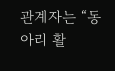관계자는 “동아리 활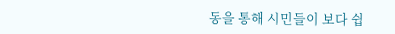동을 통해 시민들이 보다 쉽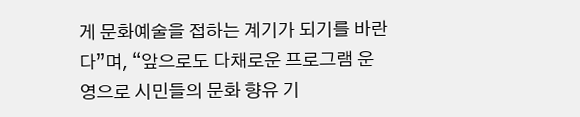게 문화예술을 접하는 계기가 되기를 바란다”며, “앞으로도 다채로운 프로그램 운영으로 시민들의 문화 향유 기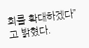회를 확대하겠다”고 밝혔다.